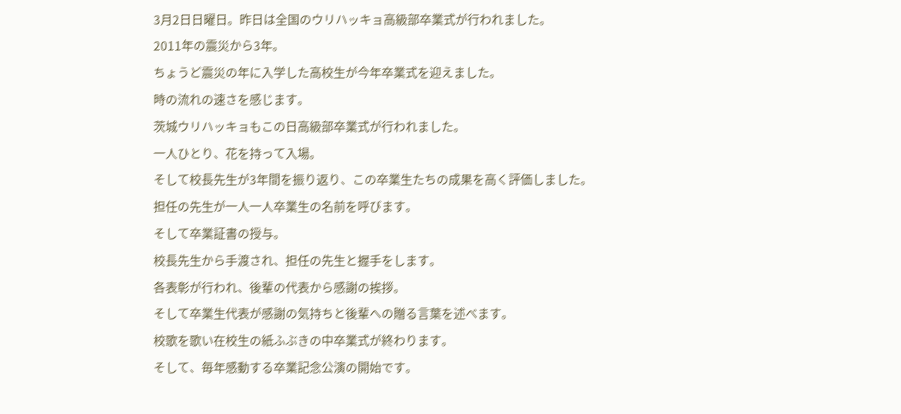3月2日日曜日。昨日は全国のウリハッキョ高級部卒業式が行われました。
2011年の震災から3年。
ちょうど震災の年に入学した高校生が今年卒業式を迎えました。
時の流れの速さを感じます。
茨城ウリハッキョもこの日高級部卒業式が行われました。
一人ひとり、花を持って入場。
そして校長先生が3年間を振り返り、この卒業生たちの成果を高く評価しました。
担任の先生が一人一人卒業生の名前を呼びます。
そして卒業証書の授与。
校長先生から手渡され、担任の先生と握手をします。
各表彰が行われ、後輩の代表から感謝の挨拶。
そして卒業生代表が感謝の気持ちと後輩への贈る言葉を述べます。
校歌を歌い在校生の紙ふぶきの中卒業式が終わります。
そして、毎年感動する卒業記念公演の開始です。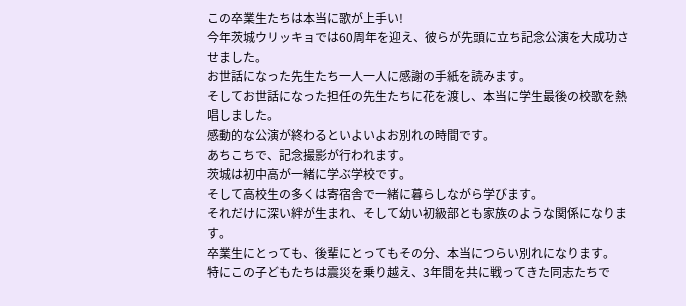この卒業生たちは本当に歌が上手い!
今年茨城ウリッキョでは60周年を迎え、彼らが先頭に立ち記念公演を大成功させました。
お世話になった先生たち一人一人に感謝の手紙を読みます。
そしてお世話になった担任の先生たちに花を渡し、本当に学生最後の校歌を熱唱しました。
感動的な公演が終わるといよいよお別れの時間です。
あちこちで、記念撮影が行われます。
茨城は初中高が一緒に学ぶ学校です。
そして高校生の多くは寄宿舎で一緒に暮らしながら学びます。
それだけに深い絆が生まれ、そして幼い初級部とも家族のような関係になります。
卒業生にとっても、後輩にとってもその分、本当につらい別れになります。
特にこの子どもたちは震災を乗り越え、3年間を共に戦ってきた同志たちで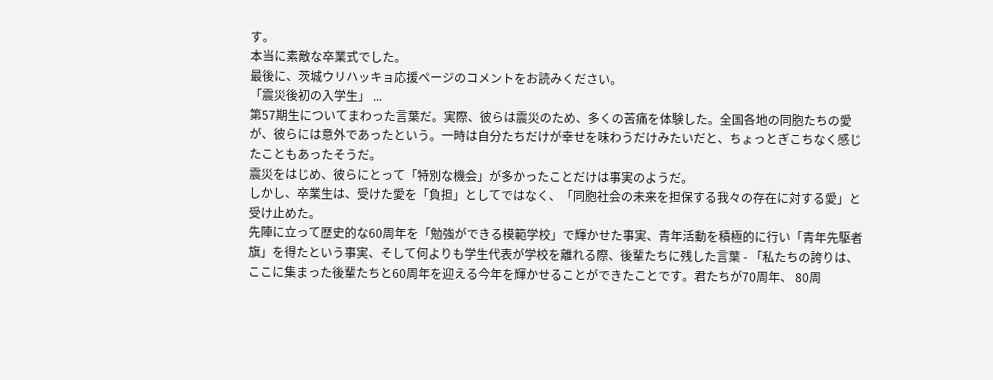す。
本当に素敵な卒業式でした。
最後に、茨城ウリハッキョ応援ページのコメントをお読みください。
「震災後初の入学生」 ...
第57期生についてまわった言葉だ。実際、彼らは震災のため、多くの苦痛を体験した。全国各地の同胞たちの愛が、彼らには意外であったという。一時は自分たちだけが幸せを味わうだけみたいだと、ちょっとぎこちなく感じたこともあったそうだ。
震災をはじめ、彼らにとって「特別な機会」が多かったことだけは事実のようだ。
しかし、卒業生は、受けた愛を「負担」としてではなく、「同胞社会の未来を担保する我々の存在に対する愛」と受け止めた。
先陣に立って歴史的な60周年を「勉強ができる模範学校」で輝かせた事実、青年活動を積極的に行い「青年先駆者旗」を得たという事実、そして何よりも学生代表が学校を離れる際、後輩たちに残した言葉 - 「私たちの誇りは、ここに集まった後輩たちと60周年を迎える今年を輝かせることができたことです。君たちが70周年、 80周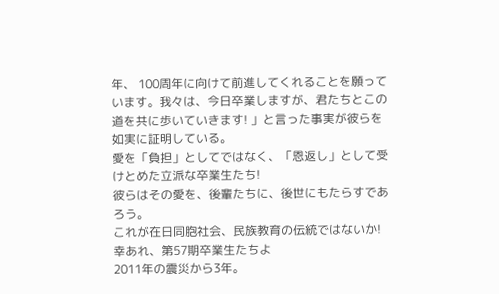年、 100周年に向けて前進してくれることを願っています。我々は、今日卒業しますが、君たちとこの道を共に歩いていきます! 」と言った事実が彼らを如実に証明している。
愛を「負担」としてではなく、「恩返し」として受けとめた立派な卒業生たち!
彼らはその愛を、後輩たちに、後世にもたらすであろう。
これが在日同胞社会、民族教育の伝統ではないか!
幸あれ、第57期卒業生たちよ
2011年の震災から3年。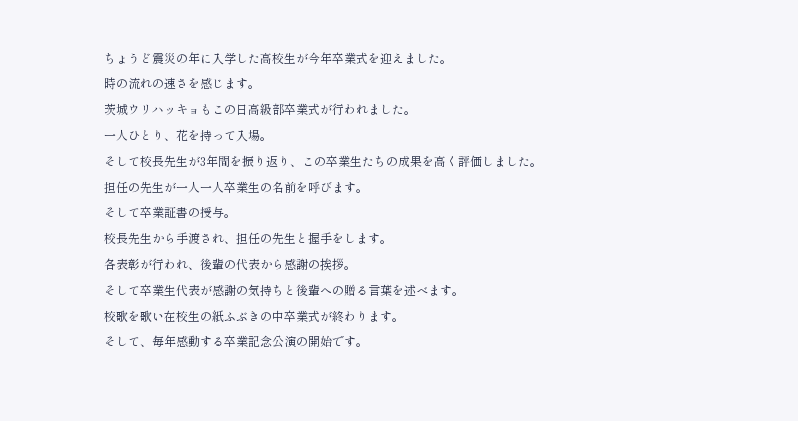ちょうど震災の年に入学した高校生が今年卒業式を迎えました。
時の流れの速さを感じます。
茨城ウリハッキョもこの日高級部卒業式が行われました。
一人ひとり、花を持って入場。
そして校長先生が3年間を振り返り、この卒業生たちの成果を高く評価しました。
担任の先生が一人一人卒業生の名前を呼びます。
そして卒業証書の授与。
校長先生から手渡され、担任の先生と握手をします。
各表彰が行われ、後輩の代表から感謝の挨拶。
そして卒業生代表が感謝の気持ちと後輩への贈る言葉を述べます。
校歌を歌い在校生の紙ふぶきの中卒業式が終わります。
そして、毎年感動する卒業記念公演の開始です。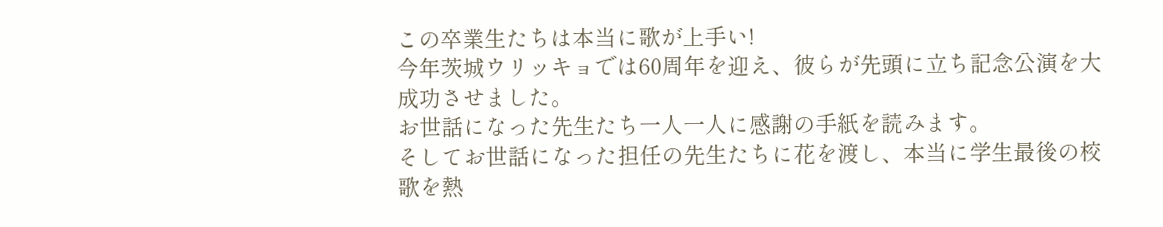この卒業生たちは本当に歌が上手い!
今年茨城ウリッキョでは60周年を迎え、彼らが先頭に立ち記念公演を大成功させました。
お世話になった先生たち一人一人に感謝の手紙を読みます。
そしてお世話になった担任の先生たちに花を渡し、本当に学生最後の校歌を熱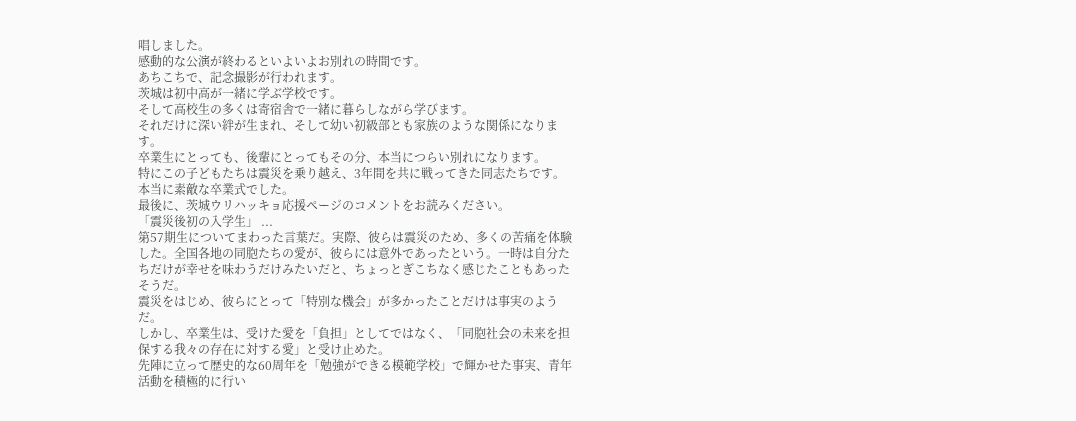唱しました。
感動的な公演が終わるといよいよお別れの時間です。
あちこちで、記念撮影が行われます。
茨城は初中高が一緒に学ぶ学校です。
そして高校生の多くは寄宿舎で一緒に暮らしながら学びます。
それだけに深い絆が生まれ、そして幼い初級部とも家族のような関係になります。
卒業生にとっても、後輩にとってもその分、本当につらい別れになります。
特にこの子どもたちは震災を乗り越え、3年間を共に戦ってきた同志たちです。
本当に素敵な卒業式でした。
最後に、茨城ウリハッキョ応援ページのコメントをお読みください。
「震災後初の入学生」 ...
第57期生についてまわった言葉だ。実際、彼らは震災のため、多くの苦痛を体験した。全国各地の同胞たちの愛が、彼らには意外であったという。一時は自分たちだけが幸せを味わうだけみたいだと、ちょっとぎこちなく感じたこともあったそうだ。
震災をはじめ、彼らにとって「特別な機会」が多かったことだけは事実のようだ。
しかし、卒業生は、受けた愛を「負担」としてではなく、「同胞社会の未来を担保する我々の存在に対する愛」と受け止めた。
先陣に立って歴史的な60周年を「勉強ができる模範学校」で輝かせた事実、青年活動を積極的に行い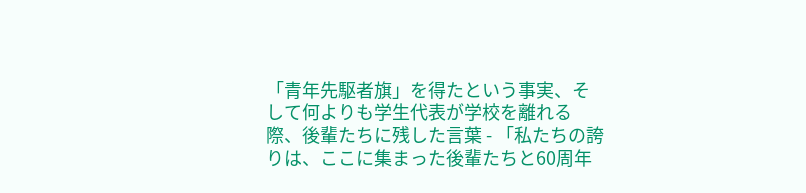「青年先駆者旗」を得たという事実、そして何よりも学生代表が学校を離れる際、後輩たちに残した言葉 - 「私たちの誇りは、ここに集まった後輩たちと60周年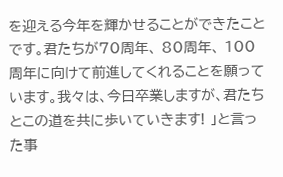を迎える今年を輝かせることができたことです。君たちが70周年、 80周年、 100周年に向けて前進してくれることを願っています。我々は、今日卒業しますが、君たちとこの道を共に歩いていきます! 」と言った事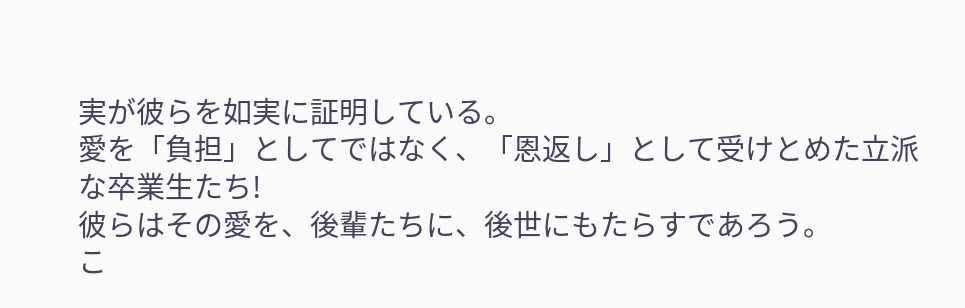実が彼らを如実に証明している。
愛を「負担」としてではなく、「恩返し」として受けとめた立派な卒業生たち!
彼らはその愛を、後輩たちに、後世にもたらすであろう。
こ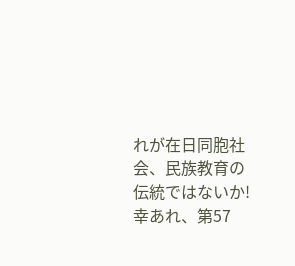れが在日同胞社会、民族教育の伝統ではないか!
幸あれ、第57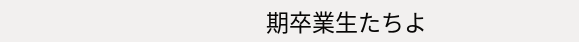期卒業生たちよ